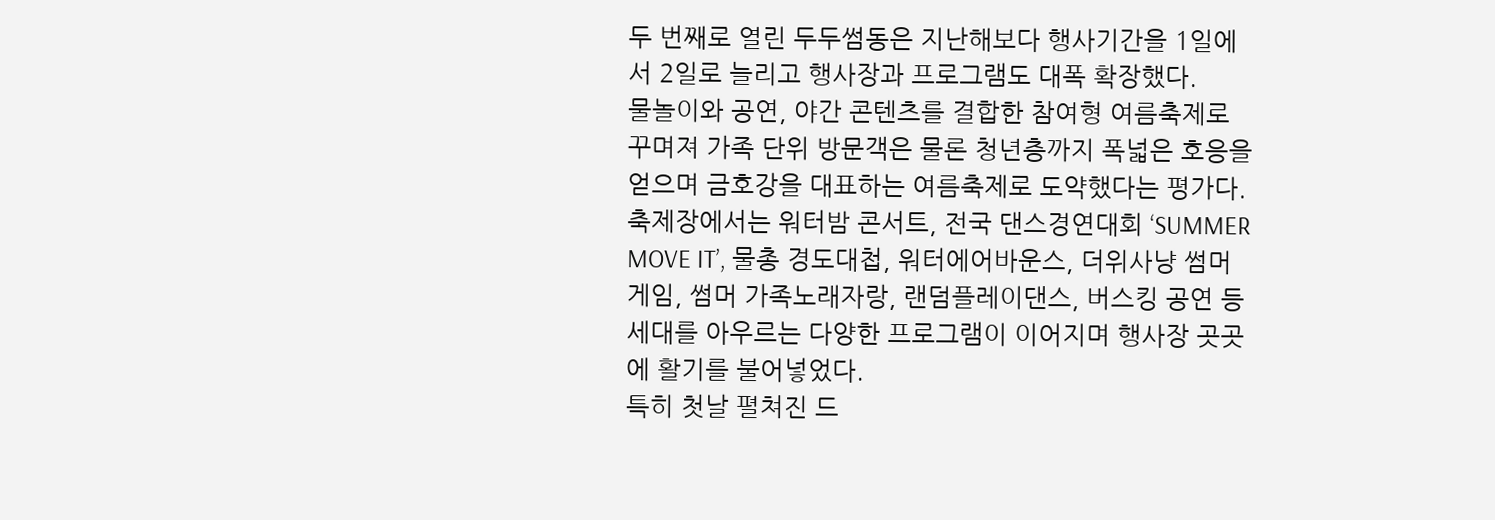두 번째로 열린 두두썸동은 지난해보다 행사기간을 1일에서 2일로 늘리고 행사장과 프로그램도 대폭 확장했다.
물놀이와 공연, 야간 콘텐츠를 결합한 참여형 여름축제로 꾸며져 가족 단위 방문객은 물론 청년층까지 폭넓은 호응을 얻으며 금호강을 대표하는 여름축제로 도약했다는 평가다.
축제장에서는 워터밤 콘서트, 전국 댄스경연대회 ‘SUMMER MOVE IT’, 물총 경도대첩, 워터에어바운스, 더위사냥 썸머게임, 썸머 가족노래자랑, 랜덤플레이댄스, 버스킹 공연 등 세대를 아우르는 다양한 프로그램이 이어지며 행사장 곳곳에 활기를 불어넣었다.
특히 첫날 펼쳐진 드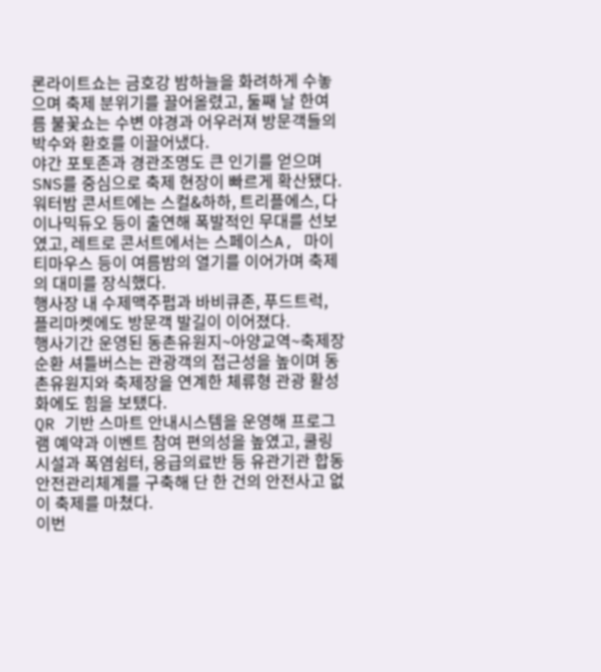론라이트쇼는 금호강 밤하늘을 화려하게 수놓으며 축제 분위기를 끌어올렸고, 둘째 날 한여름 불꽃쇼는 수변 야경과 어우러져 방문객들의 박수와 환호를 이끌어냈다.
야간 포토존과 경관조명도 큰 인기를 얻으며 SNS를 중심으로 축제 현장이 빠르게 확산됐다.
워터밤 콘서트에는 스컬&하하, 트리플에스, 다이나믹듀오 등이 출연해 폭발적인 무대를 선보였고, 레트로 콘서트에서는 스페이스A, 마이티마우스 등이 여름밤의 열기를 이어가며 축제의 대미를 장식했다.
행사장 내 수제맥주펍과 바비큐존, 푸드트럭, 플리마켓에도 방문객 발길이 이어졌다.
행사기간 운영된 동촌유원지~아양교역~축제장 순환 셔틀버스는 관광객의 접근성을 높이며 동촌유원지와 축제장을 연계한 체류형 관광 활성화에도 힘을 보탰다.
QR 기반 스마트 안내시스템을 운영해 프로그램 예약과 이벤트 참여 편의성을 높였고, 쿨링시설과 폭염쉼터, 응급의료반 등 유관기관 합동 안전관리체계를 구축해 단 한 건의 안전사고 없이 축제를 마쳤다.
이번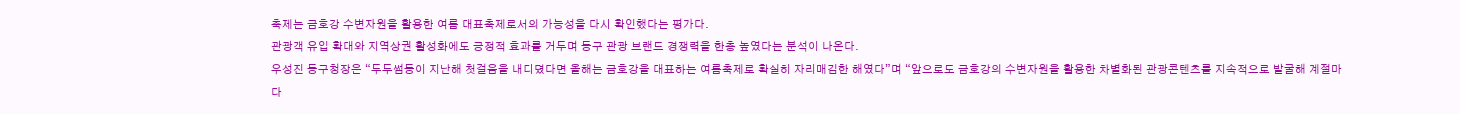축제는 금호강 수변자원을 활용한 여름 대표축제로서의 가능성을 다시 확인했다는 평가다.
관광객 유입 확대와 지역상권 활성화에도 긍정적 효과를 거두며 동구 관광 브랜드 경쟁력을 한층 높였다는 분석이 나온다.
우성진 동구청장은 “두두썸동이 지난해 첫걸음을 내디뎠다면 올해는 금호강을 대표하는 여름축제로 확실히 자리매김한 해였다”며 “앞으로도 금호강의 수변자원을 활용한 차별화된 관광콘텐츠를 지속적으로 발굴해 계절마다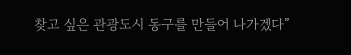찾고 싶은 관광도시 동구를 만들어 나가겠다”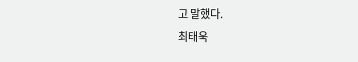고 말했다.
최태욱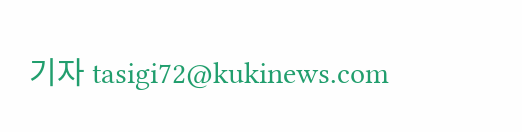기자 tasigi72@kukinews.com